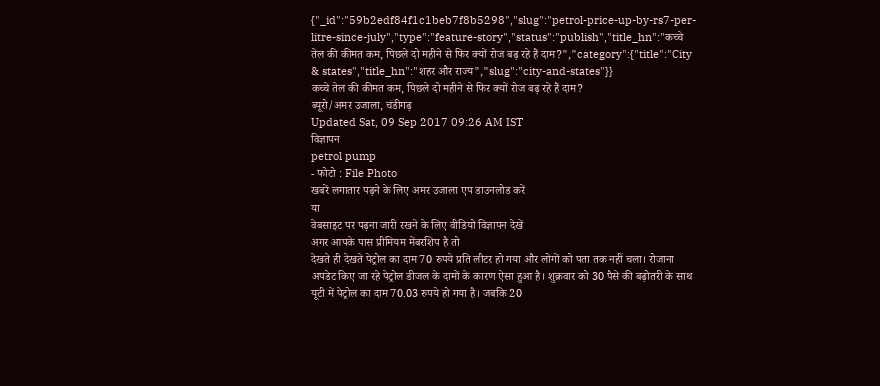{"_id":"59b2edf84f1c1beb7f8b5298","slug":"petrol-price-up-by-rs7-per-litre-since-july","type":"feature-story","status":"publish","title_hn":"कच्चे तेल की कीमत कम, पिछले दो महीने से फिर क्यों रोज बढ़ रहे हैं दाम?","category":{"title":"City & states","title_hn":"शहर और राज्य","slug":"city-and-states"}}
कच्चे तेल की कीमत कम, पिछले दो महीने से फिर क्यों रोज बढ़ रहे हैं दाम?
ब्यूरो/अमर उजाला, चंडीगढ़
Updated Sat, 09 Sep 2017 09:26 AM IST
विज्ञापन
petrol pump
- फोटो : File Photo
खबरें लगातार पढ़ने के लिए अमर उजाला एप डाउनलोड करें
या
वेबसाइट पर पढ़ना जारी रखने के लिए वीडियो विज्ञापन देखें
अगर आपके पास प्रीमियम मेंबरशिप है तो
देखते ही देखते पेट्रोल का दाम 70 रुपये प्रति लीटर हो गया और लोगों को पता तक नहीं चला। रोजाना अपडेट किए जा रहे पेट्रोल डीजल के दामों के कारण ऐसा हुआ है। शुक्रवार को 30 पैसे की बढ़ोतरी के साथ यूटी में पेट्रोल का दाम 70.03 रुपये हो गया है। जबकि 20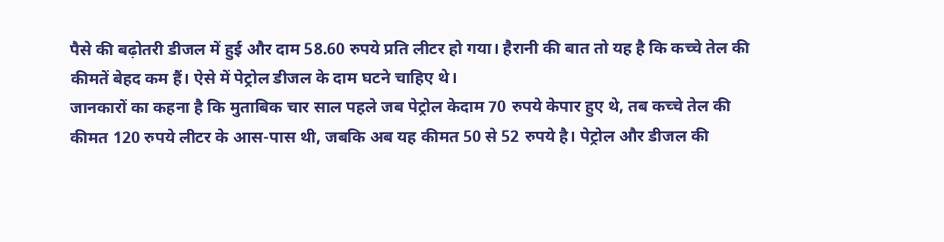पैसे की बढ़ोतरी डीजल में हुई और दाम 58.60 रुपये प्रति लीटर हो गया। हैरानी की बात तो यह है कि कच्चे तेल की कीमतें बेहद कम हैं। ऐसे में पेट्रोल डीजल के दाम घटने चाहिए थे।
जानकारों का कहना है कि मुताबिक चार साल पहले जब पेट्रोल केदाम 70 रुपये केपार हुए थे, तब कच्चे तेल की कीमत 120 रुपये लीटर के आस-पास थी, जबकि अब यह कीमत 50 से 52 रुपये है। पेट्रोल और डीजल की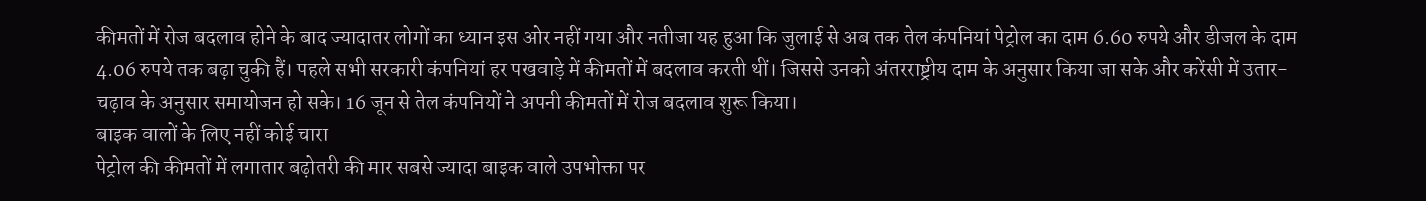कीमतों में रोज बदलाव होने के बाद ज्यादातर लोगों का ध्यान इस ओर नहीं गया और नतीजा यह हुआ कि जुलाई से अब तक तेल कंपनियां पेट्रोल का दाम 6.60 रुपये और डीजल के दाम 4.06 रुपये तक बढ़ा चुकी हैं। पहले सभी सरकारी कंपनियां हर पखवाड़े में कीमतों में बदलाव करती थीं। जिससे उनको अंतरराष्ट्रीय दाम के अनुसार किया जा सके और करेंसी में उतार-चढ़ाव के अनुसार समायोजन हो सके। 16 जून से तेल कंपनियों ने अपनी कीमतों में रोज बदलाव शुरू किया।
बाइक वालों के लिए नहीं कोई चारा
पेट्रोल की कीमतों में लगातार बढ़ोतरी की मार सबसे ज्यादा बाइक वाले उपभोक्ता पर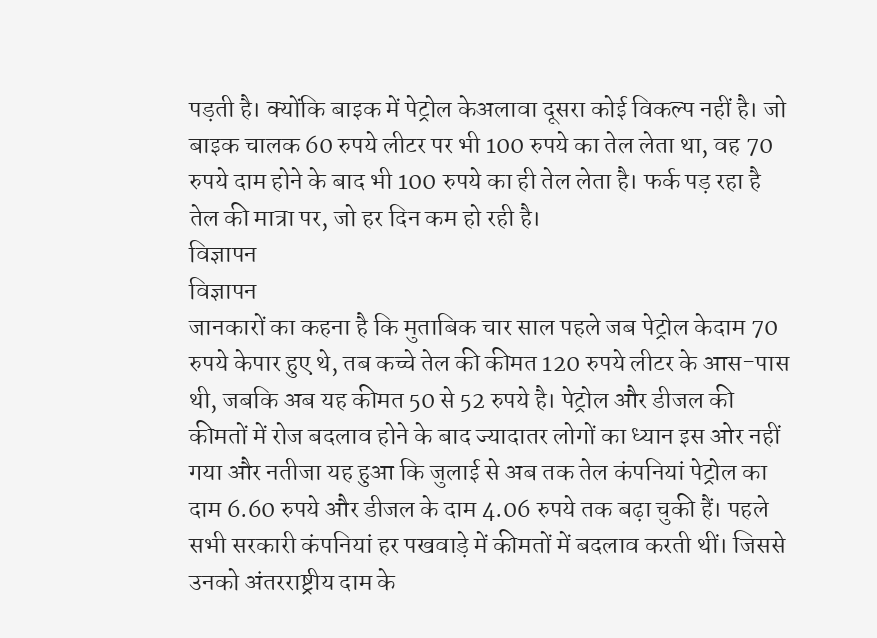पड़ती है। क्योंकि बाइक में पेट्रोल केअलावा दूसरा कोई विकल्प नहीं है। जो बाइक चालक 60 रुपये लीटर पर भी 100 रुपये का तेल लेता था, वह 70 रुपये दाम होने के बाद भी 100 रुपये का ही तेल लेता है। फर्क पड़ रहा है तेल की मात्रा पर, जो हर दिन कम हो रही है।
विज्ञापन
विज्ञापन
जानकारों का कहना है कि मुताबिक चार साल पहले जब पेट्रोल केदाम 70 रुपये केपार हुए थे, तब कच्चे तेल की कीमत 120 रुपये लीटर के आस-पास थी, जबकि अब यह कीमत 50 से 52 रुपये है। पेट्रोल और डीजल की कीमतों में रोज बदलाव होने के बाद ज्यादातर लोगों का ध्यान इस ओर नहीं गया और नतीजा यह हुआ कि जुलाई से अब तक तेल कंपनियां पेट्रोल का दाम 6.60 रुपये और डीजल के दाम 4.06 रुपये तक बढ़ा चुकी हैं। पहले सभी सरकारी कंपनियां हर पखवाड़े में कीमतों में बदलाव करती थीं। जिससे उनको अंतरराष्ट्रीय दाम के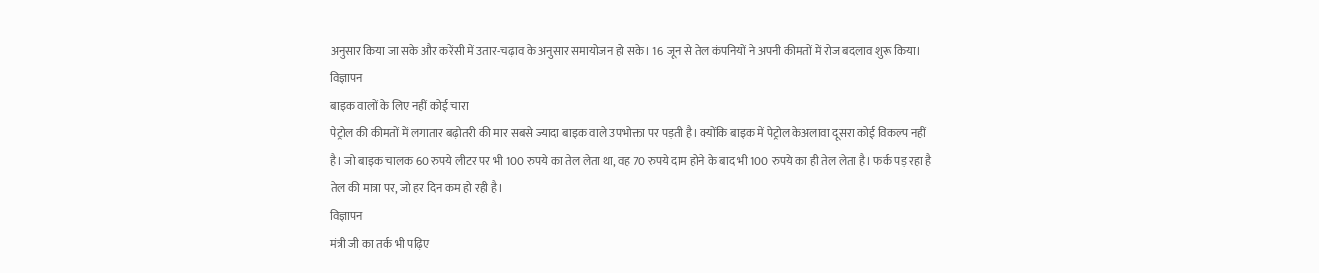अनुसार किया जा सके और करेंसी में उतार-चढ़ाव के अनुसार समायोजन हो सके। 16 जून से तेल कंपनियों ने अपनी कीमतों में रोज बदलाव शुरू किया।
विज्ञापन
बाइक वालों के लिए नहीं कोई चारा
पेट्रोल की कीमतों में लगातार बढ़ोतरी की मार सबसे ज्यादा बाइक वाले उपभोक्ता पर पड़ती है। क्योंकि बाइक में पेट्रोल केअलावा दूसरा कोई विकल्प नहीं है। जो बाइक चालक 60 रुपये लीटर पर भी 100 रुपये का तेल लेता था, वह 70 रुपये दाम होने के बाद भी 100 रुपये का ही तेल लेता है। फर्क पड़ रहा है तेल की मात्रा पर, जो हर दिन कम हो रही है।
विज्ञापन
मंत्री जी का तर्क भी पढ़िए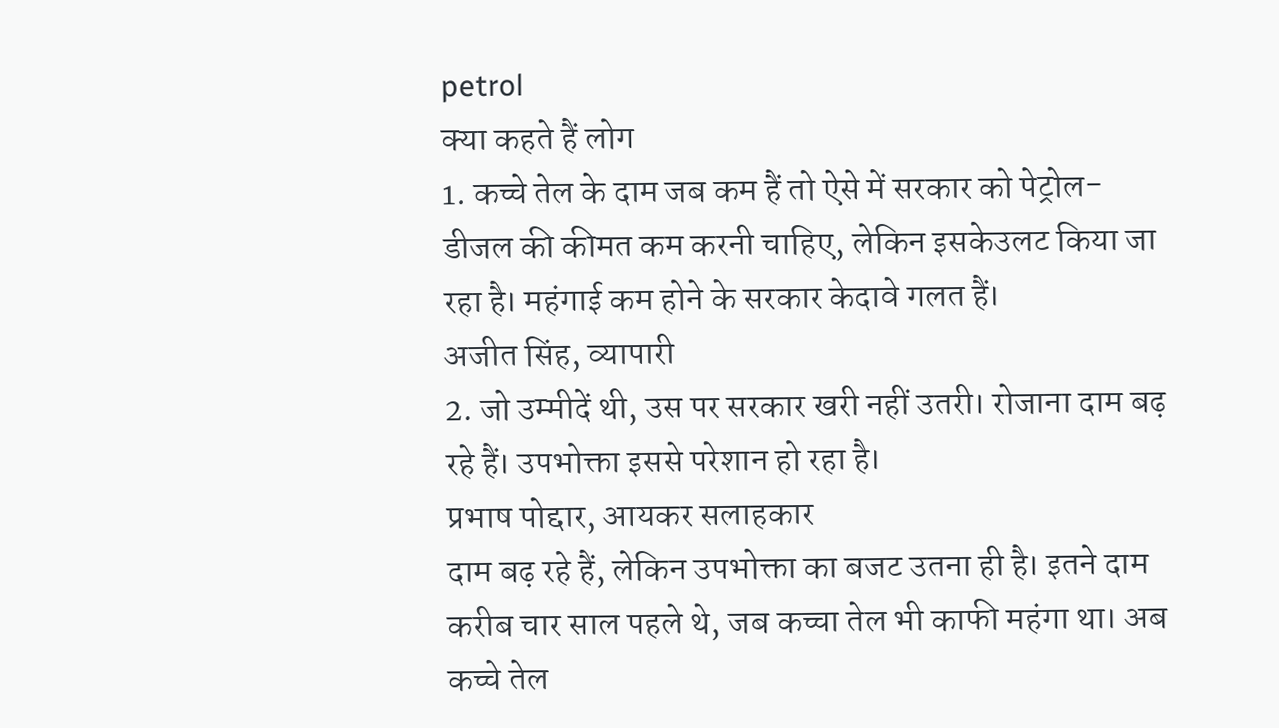petrol
क्या कहते हैं लोग
1. कच्चे तेल के दाम जब कम हैं तो ऐसे में सरकार को पेट्रोल-डीजल की कीमत कम करनी चाहिए, लेकिन इसकेउलट किया जा रहा है। महंगाई कम होने के सरकार केदावे गलत हैं।
अजीत सिंह, व्यापारी
2. जो उम्मीदें थी, उस पर सरकार खरी नहीं उतरी। रोजाना दाम बढ़ रहे हैं। उपभोक्ता इससे परेशान हो रहा है।
प्रभाष पोद्दार, आयकर सलाहकार
दाम बढ़ रहे हैं, लेकिन उपभोक्ता का बजट उतना ही है। इतने दाम करीब चार साल पहले थे, जब कच्चा तेल भी काफी महंगा था। अब कच्चे तेल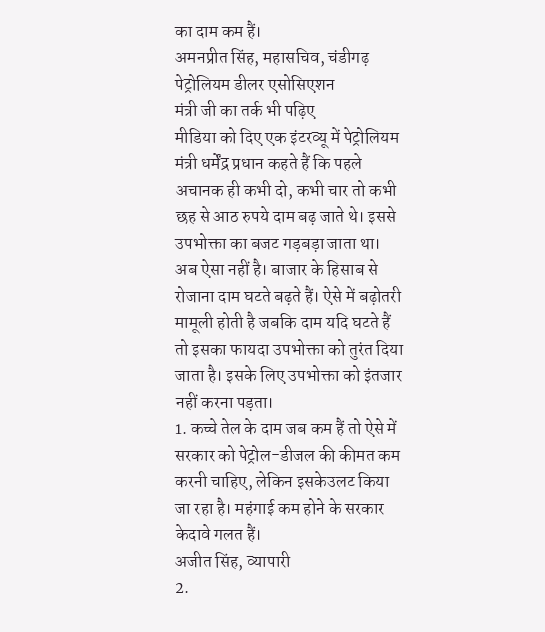का दाम कम हैं।
अमनप्रीत सिंह, महासचिव, चंडीगढ़ पेट्रोलियम डीलर एसोसिएशन
मंत्री जी का तर्क भी पढ़िए
मीडिया को दिए एक इंटरव्यू में पेट्रोलियम मंत्री धर्मेंद्र प्रधान कहते हैं कि पहले अचानक ही कभी दो, कभी चार तो कभी छह से आठ रुपये दाम बढ़ जाते थे। इससे उपभोक्ता का बजट गड़बड़ा जाता था। अब ऐसा नहीं है। बाजार के हिसाब से रोजाना दाम घटते बढ़ते हैं। ऐसे में बढ़ोतरी मामूली होती है जबकि दाम यदि घटते हैं तो इसका फायदा उपभोक्ता को तुरंत दिया जाता है। इसके लिए उपभोक्ता को इंतजार नहीं करना पड़ता।
1. कच्चे तेल के दाम जब कम हैं तो ऐसे में सरकार को पेट्रोल-डीजल की कीमत कम करनी चाहिए, लेकिन इसकेउलट किया जा रहा है। महंगाई कम होने के सरकार केदावे गलत हैं।
अजीत सिंह, व्यापारी
2.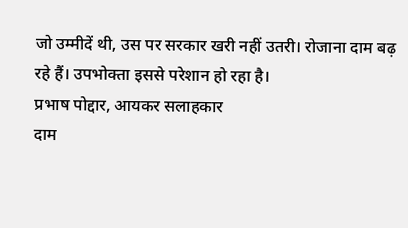जो उम्मीदें थी, उस पर सरकार खरी नहीं उतरी। रोजाना दाम बढ़ रहे हैं। उपभोक्ता इससे परेशान हो रहा है।
प्रभाष पोद्दार, आयकर सलाहकार
दाम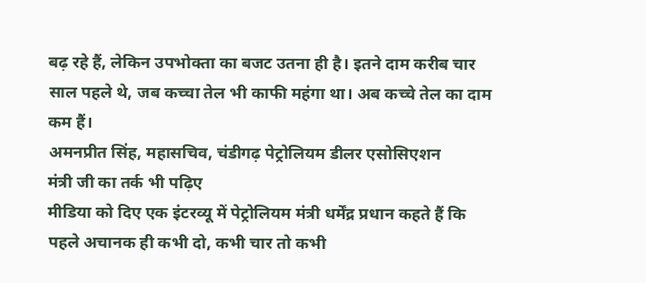बढ़ रहे हैं, लेकिन उपभोक्ता का बजट उतना ही है। इतने दाम करीब चार साल पहले थे, जब कच्चा तेल भी काफी महंगा था। अब कच्चे तेल का दाम कम हैं।
अमनप्रीत सिंह, महासचिव, चंडीगढ़ पेट्रोलियम डीलर एसोसिएशन
मंत्री जी का तर्क भी पढ़िए
मीडिया को दिए एक इंटरव्यू में पेट्रोलियम मंत्री धर्मेंद्र प्रधान कहते हैं कि पहले अचानक ही कभी दो, कभी चार तो कभी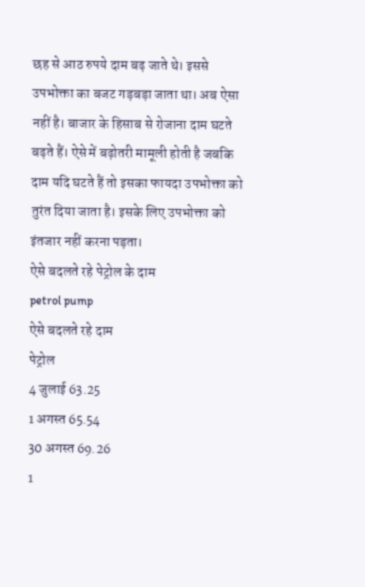छह से आठ रुपये दाम बढ़ जाते थे। इससे उपभोक्ता का बजट गड़बड़ा जाता था। अब ऐसा नहीं है। बाजार के हिसाब से रोजाना दाम घटते बढ़ते हैं। ऐसे में बढ़ोतरी मामूली होती है जबकि दाम यदि घटते हैं तो इसका फायदा उपभोक्ता को तुरंत दिया जाता है। इसके लिए उपभोक्ता को इंतजार नहीं करना पड़ता।
ऐसे बदलते रहे पेट्रोल के दाम
petrol pump
ऐसे बदलते रहे दाम
पेट्रोल
4 जुलाई 63.25
1 अगस्त 65.54
30 अगस्त 69.26
1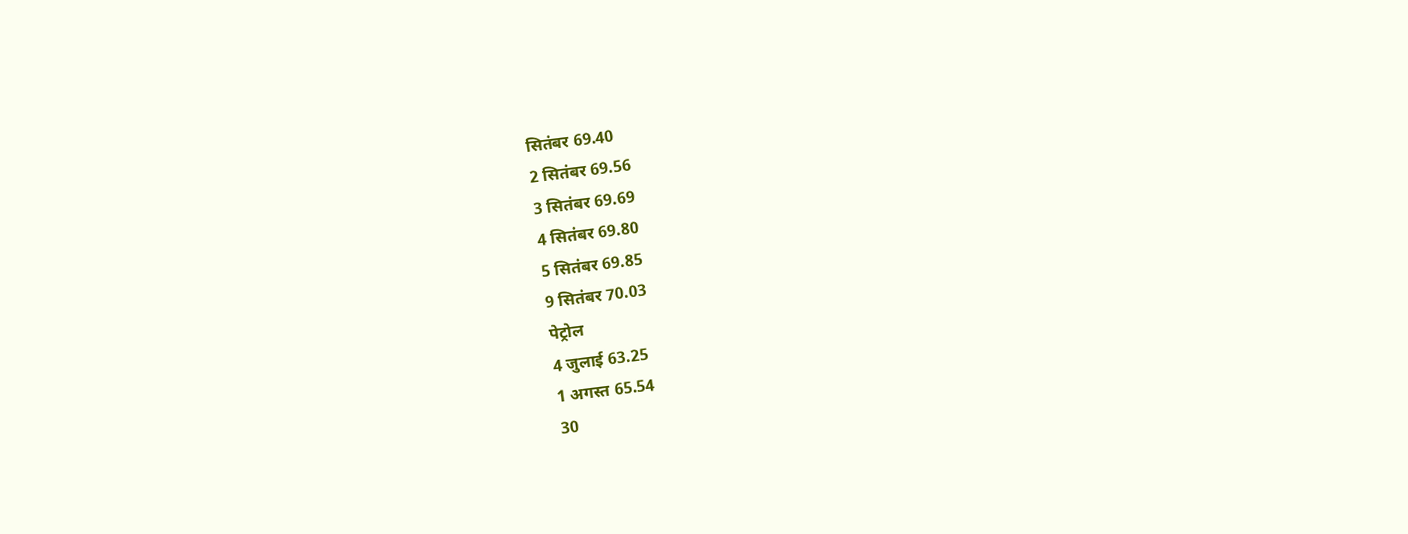सितंबर 69.40
2 सितंबर 69.56
3 सितंबर 69.69
4 सितंबर 69.80
5 सितंबर 69.85
9 सितंबर 70.03
पेट्रोल
4 जुलाई 63.25
1 अगस्त 65.54
30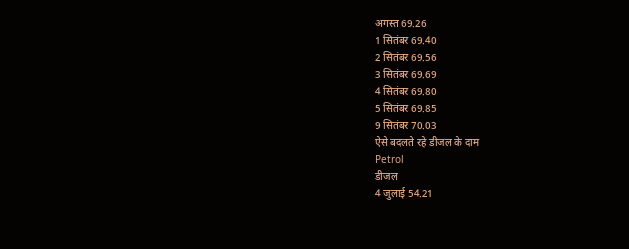अगस्त 69.26
1 सितंबर 69.40
2 सितंबर 69.56
3 सितंबर 69.69
4 सितंबर 69.80
5 सितंबर 69.85
9 सितंबर 70.03
ऐसे बदलते रहे डीजल के दाम
Petrol
डीजल
4 जुलाई 54.21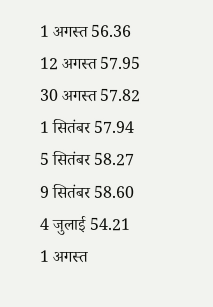1 अगस्त 56.36
12 अगस्त 57.95
30 अगस्त 57.82
1 सितंबर 57.94
5 सितंबर 58.27
9 सितंबर 58.60
4 जुलाई 54.21
1 अगस्त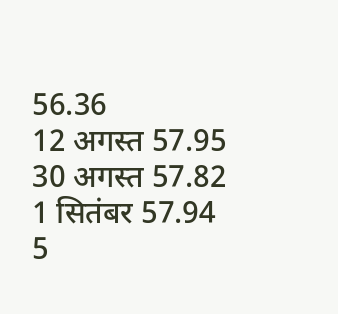56.36
12 अगस्त 57.95
30 अगस्त 57.82
1 सितंबर 57.94
5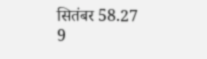सितंबर 58.27
9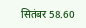सितंबर 58.60